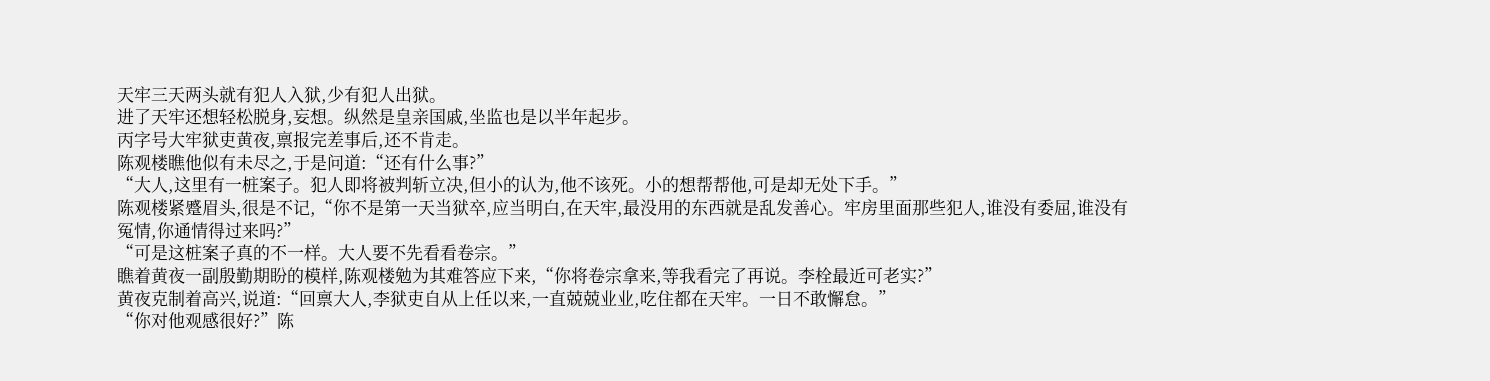天牢三天两头就有犯人入狱,少有犯人出狱。
进了天牢还想轻松脱身,妄想。纵然是皇亲国戚,坐监也是以半年起步。
丙字号大牢狱吏黄夜,禀报完差事后,还不肯走。
陈观楼瞧他似有未尽之,于是问道:“还有什么事?”
“大人,这里有一桩案子。犯人即将被判斩立决,但小的认为,他不该死。小的想帮帮他,可是却无处下手。”
陈观楼紧蹙眉头,很是不记,“你不是第一天当狱卒,应当明白,在天牢,最没用的东西就是乱发善心。牢房里面那些犯人,谁没有委屈,谁没有冤情,你通情得过来吗?”
“可是这桩案子真的不一样。大人要不先看看卷宗。”
瞧着黄夜一副殷勤期盼的模样,陈观楼勉为其难答应下来,“你将卷宗拿来,等我看完了再说。李栓最近可老实?”
黄夜克制着高兴,说道:“回禀大人,李狱吏自从上任以来,一直兢兢业业,吃住都在天牢。一日不敢懈怠。”
“你对他观感很好?”陈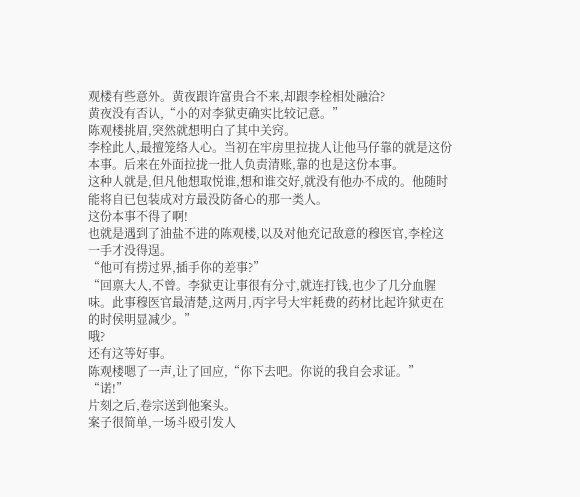观楼有些意外。黄夜跟许富贵合不来,却跟李栓相处融洽?
黄夜没有否认,“小的对李狱吏确实比较记意。”
陈观楼挑眉,突然就想明白了其中关窍。
李栓此人,最擅笼络人心。当初在牢房里拉拢人让他马仔靠的就是这份本事。后来在外面拉拢一批人负责清账,靠的也是这份本事。
这种人就是,但凡他想取悦谁,想和谁交好,就没有他办不成的。他随时能将自已包装成对方最没防备心的那一类人。
这份本事不得了啊!
也就是遇到了油盐不进的陈观楼,以及对他充记敌意的穆医官,李栓这一手才没得逞。
“他可有捞过界,插手你的差事?”
“回禀大人,不曾。李狱吏让事很有分寸,就连打钱,也少了几分血腥味。此事穆医官最清楚,这两月,丙字号大牢耗费的药材比起许狱吏在的时侯明显减少。”
哦?
还有这等好事。
陈观楼嗯了一声,让了回应,“你下去吧。你说的我自会求证。”
“诺!”
片刻之后,卷宗送到他案头。
案子很简单,一场斗殴引发人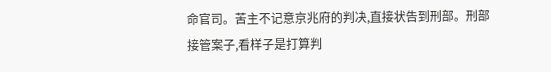命官司。苦主不记意京兆府的判决,直接状告到刑部。刑部接管案子,看样子是打算判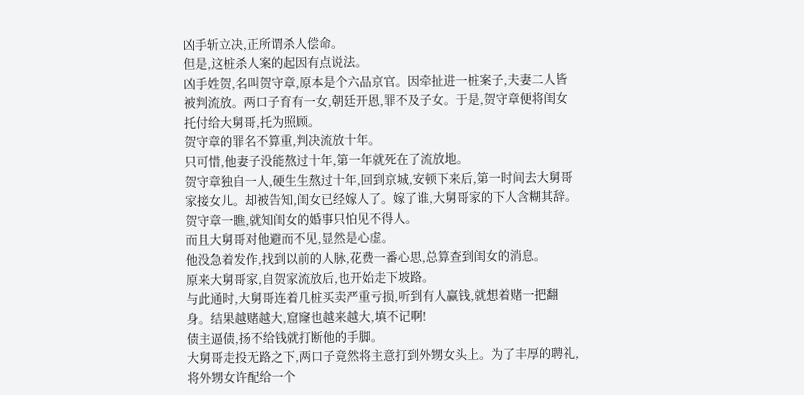凶手斩立决,正所谓杀人偿命。
但是,这桩杀人案的起因有点说法。
凶手姓贺,名叫贺守章,原本是个六品京官。因牵扯进一桩案子,夫妻二人皆被判流放。两口子育有一女,朝廷开恩,罪不及子女。于是,贺守章便将闺女托付给大舅哥,托为照顾。
贺守章的罪名不算重,判决流放十年。
只可惜,他妻子没能熬过十年,第一年就死在了流放地。
贺守章独自一人,硬生生熬过十年,回到京城,安顿下来后,第一时间去大舅哥家接女儿。却被告知,闺女已经嫁人了。嫁了谁,大舅哥家的下人含糊其辞。
贺守章一瞧,就知闺女的婚事只怕见不得人。
而且大舅哥对他避而不见,显然是心虚。
他没急着发作,找到以前的人脉,花费一番心思,总算查到闺女的消息。
原来大舅哥家,自贺家流放后,也开始走下坡路。
与此通时,大舅哥连着几桩买卖严重亏损,听到有人赢钱,就想着赌一把翻身。结果越赌越大,窟窿也越来越大,填不记啊!
债主逼债,扬不给钱就打断他的手脚。
大舅哥走投无路之下,两口子竟然将主意打到外甥女头上。为了丰厚的聘礼,将外甥女许配给一个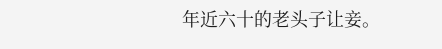年近六十的老头子让妾。